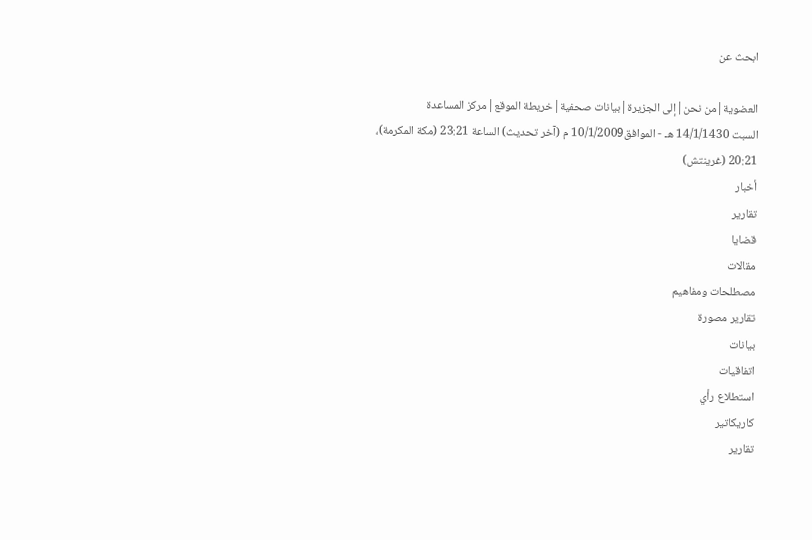ابحث عن

العضوية|من نحن|إلى الجزيرة|بيانات صحفية|خريطة الموقع|مركز المساعدة
السبت 14/1/1430 هـ - الموافق10/1/2009 م (آخر تحديث) الساعة 23:21 (مكة المكرمة)، 20:21 (غرينتش)
أخبار
تقارير
قضايا
مقالات
مصطلحات ومفاهيم
تقارير مصورة
بيانات
اتفاقيات
استطلاع رأي
كاريكاتير
تقارير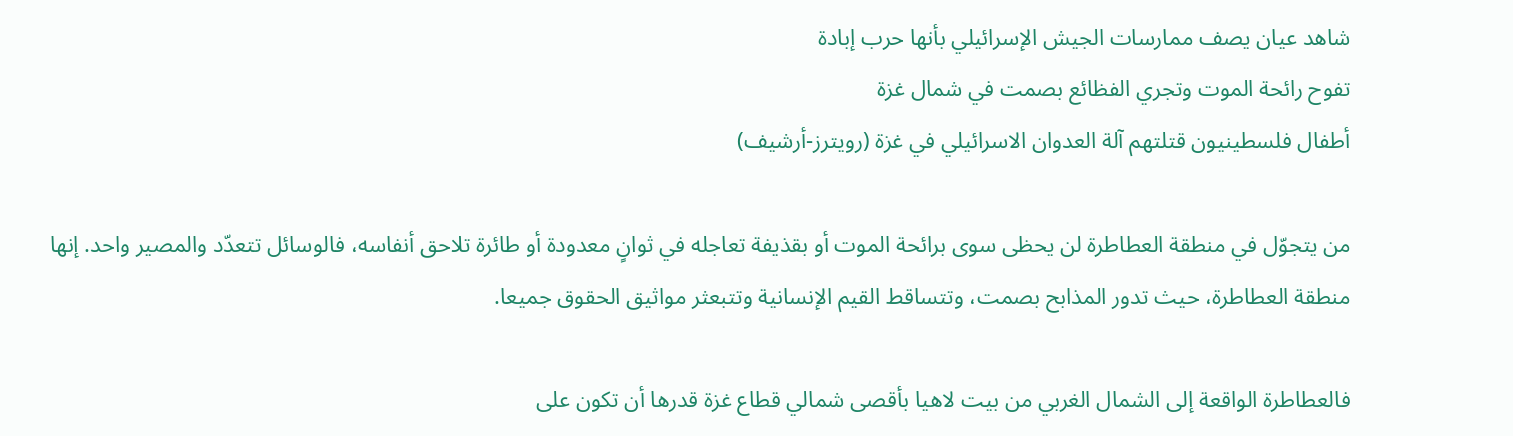شاهد عيان يصف ممارسات الجيش الإسرائيلي بأنها حرب إبادة
تفوح رائحة الموت وتجري الفظائع بصمت في شمال غزة
أطفال فلسطينيون قتلتهم آلة العدوان الاسرائيلي في غزة (رويترز-أرشيف)

من يتجوّل في منطقة العطاطرة لن يحظى سوى برائحة الموت أو بقذيفة تعاجله في ثوانٍ معدودة أو طائرة تلاحق أنفاسه، فالوسائل تتعدّد والمصير واحد. إنها منطقة العطاطرة، حيث تدور المذابح بصمت، وتتساقط القيم الإنسانية وتتبعثر مواثيق الحقوق جميعا.

فالعطاطرة الواقعة إلى الشمال الغربي من بيت لاهيا بأقصى شمالي قطاع غزة قدرها أن تكون على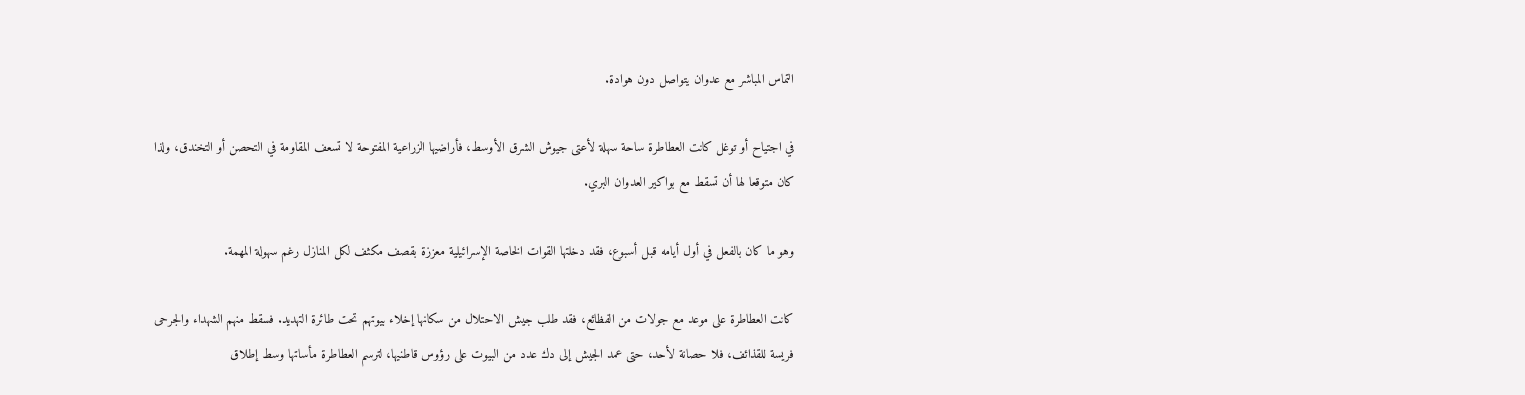التماس المباشر مع عدوان يتواصل دون هوادة.

في اجتياح أو توغل كانت العطاطرة ساحة سهلة لأعتى جيوش الشرق الأوسط، فأراضيها الزراعية المفتوحة لا تسعف المقاومة في التحصن أو التخندق، ولذا كان متوقعا لها أن تسقط مع بواكير العدوان البري.

وهو ما كان بالفعل في أول أيامه قبل أسبوع، فقد دخلتها القوات الخاصة الإسرائيلية معززة بقصف مكثف لكل المنازل رغم سهولة المهمة.

كانت العطاطرة على موعد مع جولات من الفظائع، فقد طلب جيش الاحتلال من سكانها إخلاء بيوتهم تحت طائرة التهديد. فسقط منهم الشهداء والجرحى فريسة للقذائف، فلا حصانة لأحد، حتى عمد الجيش إلى دك عدد من البيوت على رؤوس قاطنيها، لترسم العطاطرة مأساتها وسط إطلاق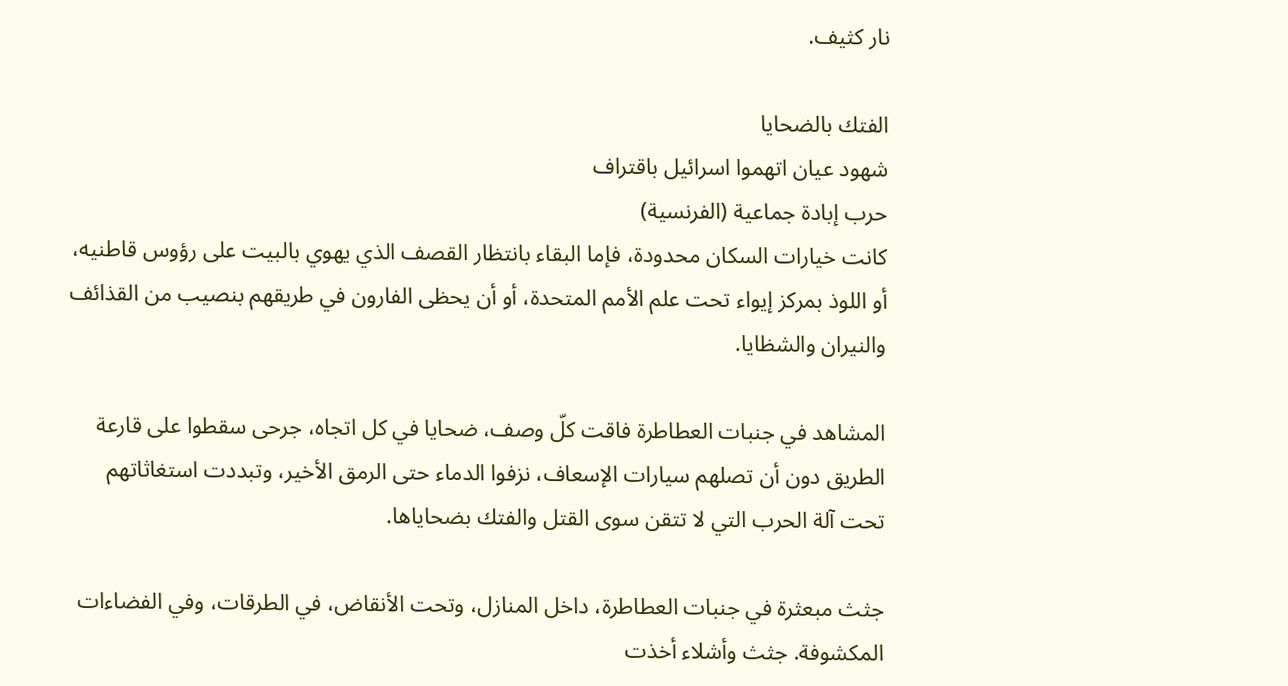نار كثيف.

الفتك بالضحايا
شهود عيان اتهموا اسرائيل باقتراف
حرب إبادة جماعية (الفرنسية)
كانت خيارات السكان محدودة، فإما البقاء بانتظار القصف الذي يهوي بالبيت على رؤوس قاطنيه، أو اللوذ بمركز إيواء تحت علم الأمم المتحدة، أو أن يحظى الفارون في طريقهم بنصيب من القذائف والنيران والشظايا.

المشاهد في جنبات العطاطرة فاقت كلّ وصف، ضحايا في كل اتجاه، جرحى سقطوا على قارعة الطريق دون أن تصلهم سيارات الإسعاف، نزفوا الدماء حتى الرمق الأخير، وتبددت استغاثاتهم تحت آلة الحرب التي لا تتقن سوى القتل والفتك بضحاياها.

جثث مبعثرة في جنبات العطاطرة، داخل المنازل، وتحت الأنقاض، في الطرقات، وفي الفضاءات المكشوفة. جثث وأشلاء أخذت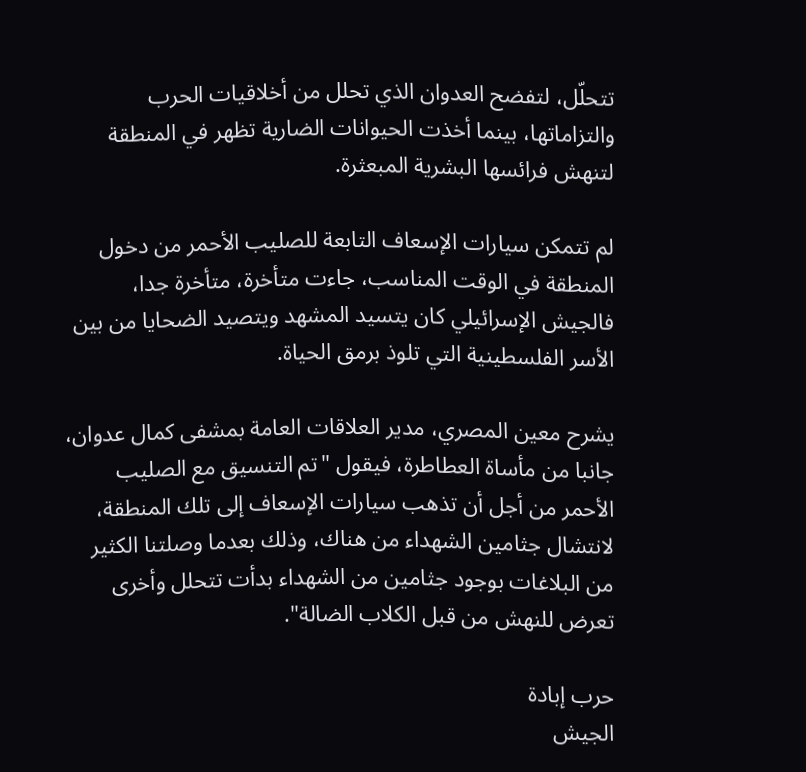تتحلّل، لتفضح العدوان الذي تحلل من أخلاقيات الحرب والتزاماتها، بينما أخذت الحيوانات الضارية تظهر في المنطقة لتنهش فرائسها البشرية المبعثرة.

لم تتمكن سيارات الإسعاف التابعة للصليب الأحمر من دخول المنطقة في الوقت المناسب، جاءت متأخرة، متأخرة جدا، فالجيش الإسرائيلي كان يتسيد المشهد ويتصيد الضحايا من بين الأسر الفلسطينية التي تلوذ برمق الحياة.

يشرح معين المصري، مدير العلاقات العامة بمشفى كمال عدوان، جانبا من مأساة العطاطرة، فيقول "تم التنسيق مع الصليب الأحمر من أجل أن تذهب سيارات الإسعاف إلى تلك المنطقة، لانتشال جثامين الشهداء من هناك، وذلك بعدما وصلتنا الكثير من البلاغات بوجود جثامين من الشهداء بدأت تتحلل وأخرى تعرض للنهش من قبل الكلاب الضالة".

حرب إبادة
الجيش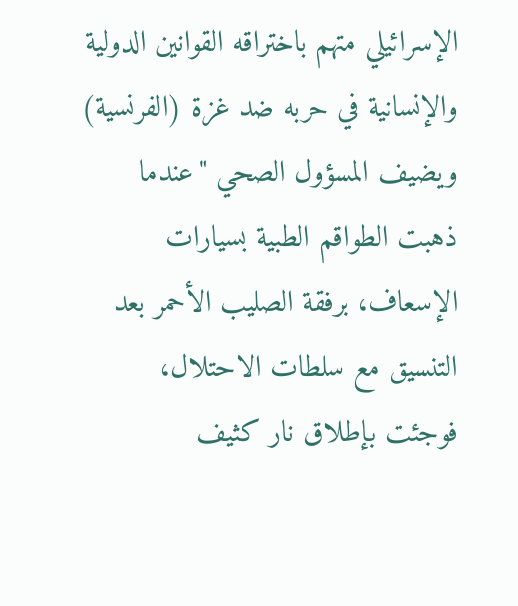الإسرائيلي متهم باختراقه القوانين الدولية والإنسانية في حربه ضد غزة (الفرنسية)
ويضيف المسؤول الصحي "عندما ذهبت الطواقم الطبية بسيارات الإسعاف، برفقة الصليب الأحمر بعد التنسيق مع سلطات الاحتلال، فوجئت بإطلاق نار كثيف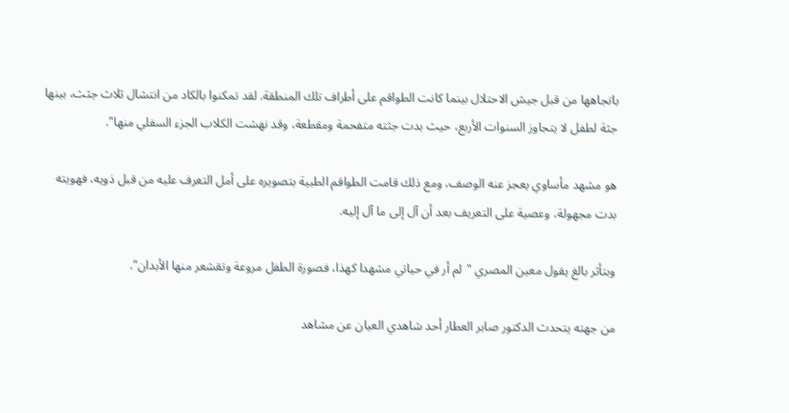باتجاهها من قبل جيش الاحتلال بينما كانت الطواقم على أطراف تلك المنطقة. لقد تمكنوا بالكاد من انتشال ثلاث جثث، بينها جثة لطفل لا يتجاوز السنوات الأربع، حيث بدت جثته متفحمة ومقطعة، وقد نهشت الكلاب الجزء السفلي منها".

هو مشهد مأساوي يعجز عنه الوصف، ومع ذلك قامت الطواقم الطبية بتصويره على أمل التعرف عليه من قبل ذويه، فهويته بدت مجهولة، وعصية على التعريف بعد أن آل إلى ما آل إليه.

وبتأثر بالغ يقول معين المصري "لم أر في حياتي مشهدا كهذا، فصورة الطفل مروعة وتقشعر منها الأبدان".

من جهته يتحدث الدكتور صابر العطار أحد شاهدي العيان عن مشاهد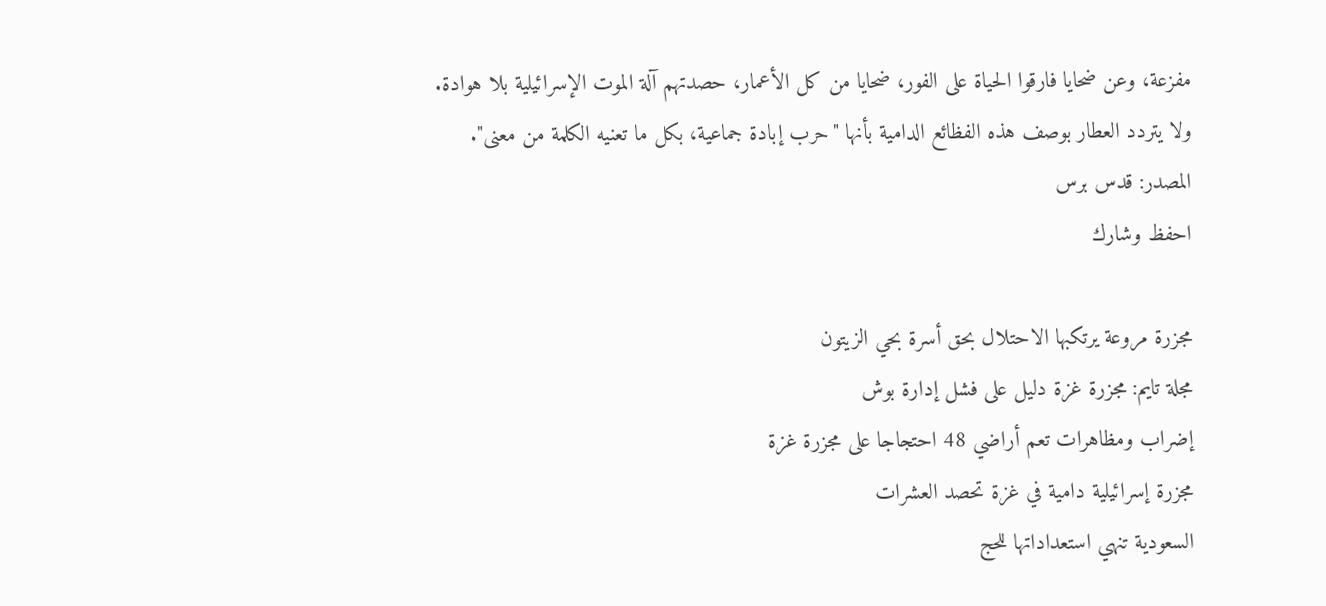مفزعة، وعن ضحايا فارقوا الحياة على الفور، ضحايا من كل الأعمار، حصدتهم آلة الموت الإسرائيلية بلا هوادة. ولا يتردد العطار بوصف هذه الفظائع الدامية بأنها "حرب إبادة جماعية، بكل ما تعنيه الكلمة من معنى".
المصدر: قدس برس
احفظ وشارك

مجزرة مروعة يرتكبها الاحتلال بحق أسرة بحي الزيتون
مجلة تايم: مجزرة غزة دليل على فشل إدارة بوش
إضراب ومظاهرات تعم أراضي 48 احتجاجا على مجزرة غزة
مجزرة إسرائيلية دامية في غزة تحصد العشرات
السعودية تنهي استعداداتها للحج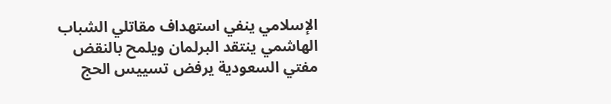الإسلامي ينفي استهداف مقاتلي الشباب
الهاشمي ينتقد البرلمان ويلمح بالنقض
مفتي السعودية يرفض تسييس الحج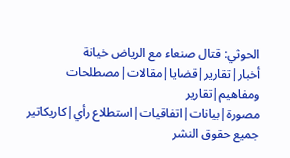الحوثي: قتال صنعاء مع الرياض خيانة
أخبار|تقارير|قضايا|مقالات|مصطلحات ومفاهيم|تقارير مصورة|بيانات|اتفاقيات|استطلاع رأي|كاريكاتير
جميع حقوق النشر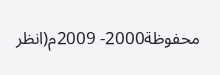محفوظة2000- 2009م(انظر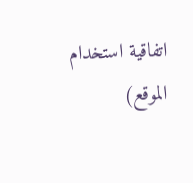اتفاقية استخدام الموقع)